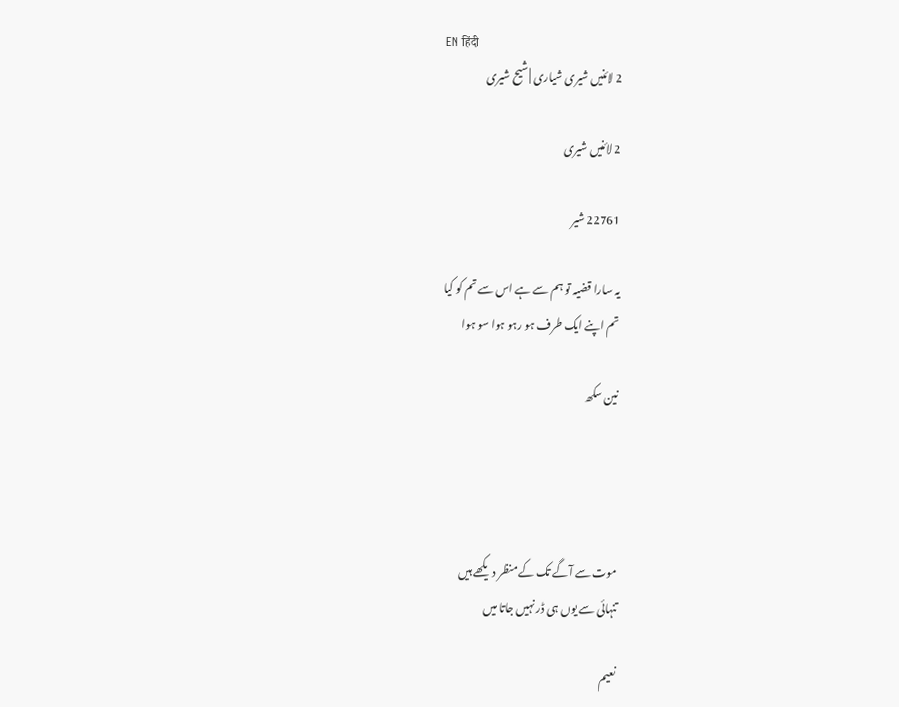EN हिंदी
2 لائنیں شیری شیاری | شیح شیری

2 لائنیں شیری

22761 شیر

یہ سارا قضیہ تو ہم سے ہے اس سے تم کو کیا
تم اپنے ایک طرف ہو رہو ہوا سو ہوا

نین سکھ




موت سے آگے تک کے منظر دیکھے ہیں
تنہائی سے یوں ہی ڈر نہیں جاتا میں

نعیم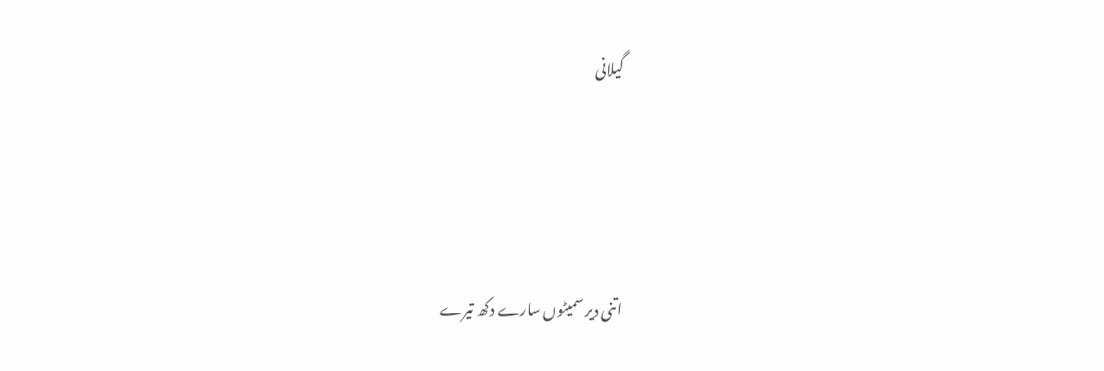گیلانی




اتنی دیر سمیٹوں سارے دکھ تیرے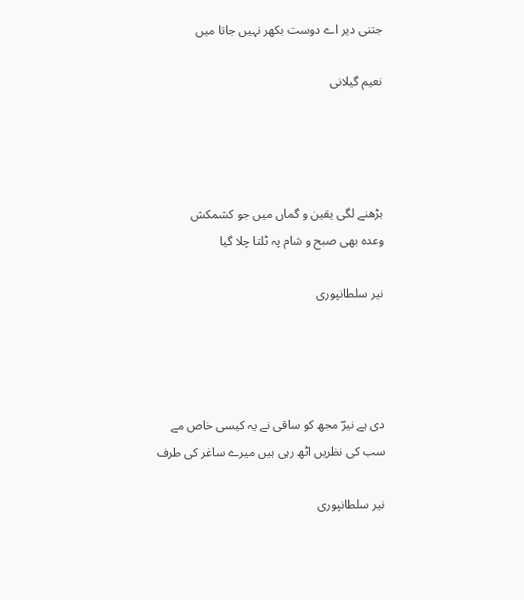جتنی دیر اے دوست بکھر نہیں جاتا میں

نعیم گیلانی




بڑھنے لگی یقین و گماں میں جو کشمکش
وعدہ بھی صبح و شام پہ ٹلتا چلا گیا

نیر سلطانپوری




دی ہے نیرؔ مجھ کو ساقی نے یہ کیسی خاص مے
سب کی نظریں اٹھ رہی ہیں میرے ساغر کی طرف

نیر سلطانپوری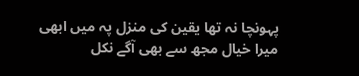پہونچا نہ تھا یقین کی منزل پہ میں ابھی
میرا خیال مجھ سے بھی آگے نکل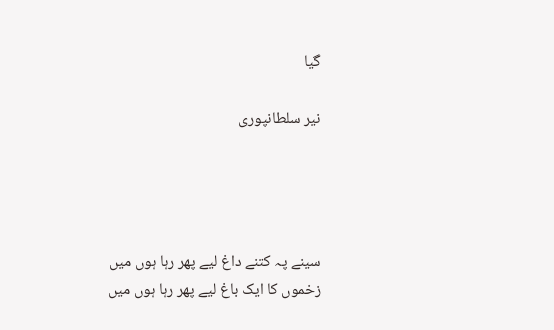گیا

نیر سلطانپوری




سینے پہ کتنے داغ لیے پھر رہا ہوں میں
زخموں کا ایک باغ لیے پھر رہا ہوں میں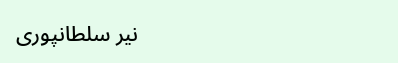نیر سلطانپوری